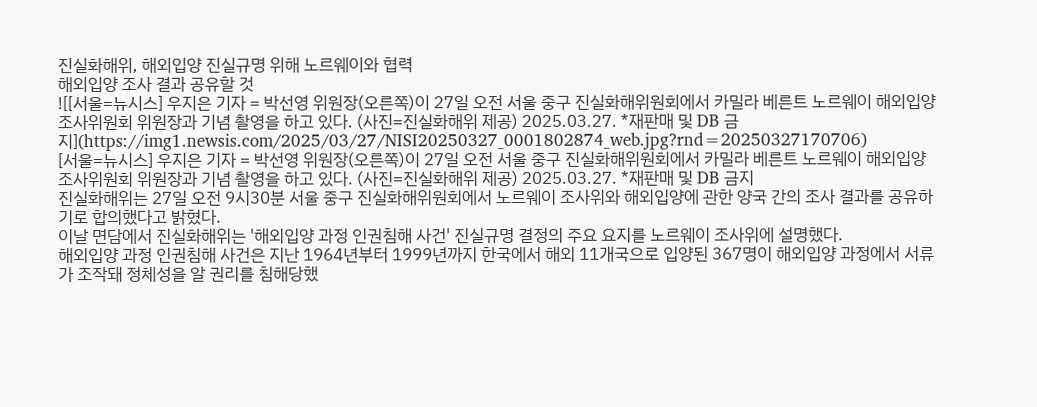진실화해위, 해외입양 진실규명 위해 노르웨이와 협력
해외입양 조사 결과 공유할 것
![[서울=뉴시스] 우지은 기자 = 박선영 위원장(오른쪽)이 27일 오전 서울 중구 진실화해위원회에서 카밀라 베른트 노르웨이 해외입양조사위원회 위원장과 기념 촬영을 하고 있다. (사진=진실화해위 제공) 2025.03.27. *재판매 및 DB 금지](https://img1.newsis.com/2025/03/27/NISI20250327_0001802874_web.jpg?rnd=20250327170706)
[서울=뉴시스] 우지은 기자 = 박선영 위원장(오른쪽)이 27일 오전 서울 중구 진실화해위원회에서 카밀라 베른트 노르웨이 해외입양조사위원회 위원장과 기념 촬영을 하고 있다. (사진=진실화해위 제공) 2025.03.27. *재판매 및 DB 금지
진실화해위는 27일 오전 9시30분 서울 중구 진실화해위원회에서 노르웨이 조사위와 해외입양에 관한 양국 간의 조사 결과를 공유하기로 합의했다고 밝혔다.
이날 면담에서 진실화해위는 '해외입양 과정 인권침해 사건' 진실규명 결정의 주요 요지를 노르웨이 조사위에 설명했다.
해외입양 과정 인권침해 사건은 지난 1964년부터 1999년까지 한국에서 해외 11개국으로 입양된 367명이 해외입양 과정에서 서류가 조작돼 정체성을 알 권리를 침해당했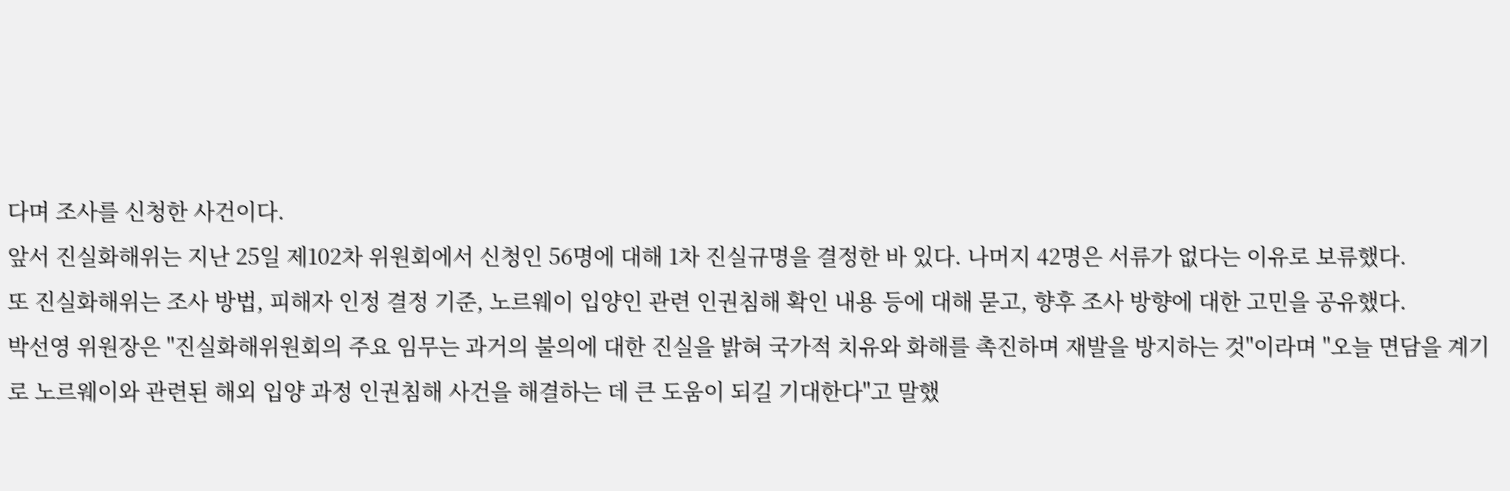다며 조사를 신청한 사건이다.
앞서 진실화해위는 지난 25일 제102차 위원회에서 신청인 56명에 대해 1차 진실규명을 결정한 바 있다. 나머지 42명은 서류가 없다는 이유로 보류했다.
또 진실화해위는 조사 방법, 피해자 인정 결정 기준, 노르웨이 입양인 관련 인권침해 확인 내용 등에 대해 묻고, 향후 조사 방향에 대한 고민을 공유했다.
박선영 위원장은 "진실화해위원회의 주요 임무는 과거의 불의에 대한 진실을 밝혀 국가적 치유와 화해를 촉진하며 재발을 방지하는 것"이라며 "오늘 면담을 계기로 노르웨이와 관련된 해외 입양 과정 인권침해 사건을 해결하는 데 큰 도움이 되길 기대한다"고 말했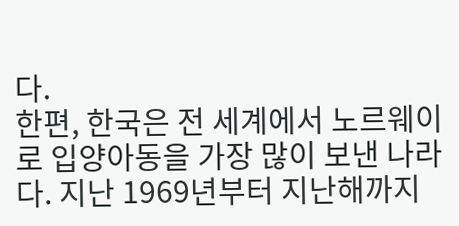다.
한편, 한국은 전 세계에서 노르웨이로 입양아동을 가장 많이 보낸 나라다. 지난 1969년부터 지난해까지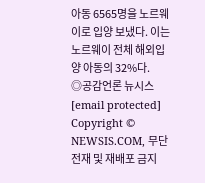아동 6565명을 노르웨이로 입양 보냈다. 이는 노르웨이 전체 해외입양 아동의 32%다.
◎공감언론 뉴시스 [email protected]
Copyright © NEWSIS.COM, 무단 전재 및 재배포 금지